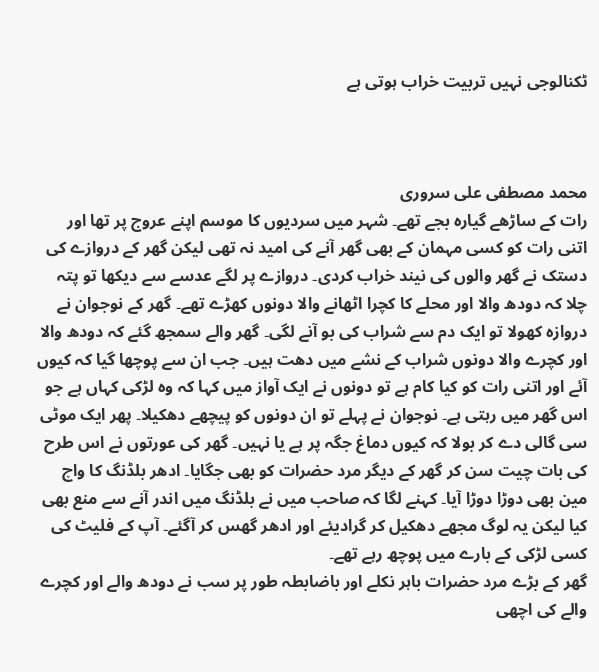ٹکنالوجی نہیں تربیت خراب ہوتی ہے



محمد مصطفی علی سروری
رات کے ساڑھے گیارہ بجے تھے۔ شہر میں سردیوں کا موسم اپنے عروج پر تھا اور اتنی رات کو کسی مہمان کے بھی گھر آنے کی امید نہ تھی لیکن گھر کے دروازے کی دستک نے گھر والوں کی نیند خراب کردی۔ دروازے پر لگے عدسے سے دیکھا تو پتہ چلا کہ دودھ والا اور محلے کا کچرا اٹھانے والا دونوں کھڑے تھے۔ گھر کے نوجوان نے دروازہ کھولا تو ایک دم سے شراب کی بو آنے لگی۔ گھر والے سمجھ گئے کہ دودھ والا اور کچرے والا دونوں شراب کے نشے میں دھت ہیں۔ جب ان سے پوچھا گیا کہ کیوں آئے اور اتنی رات کو کیا کام ہے تو دونوں نے ایک آواز میں کہا کہ وہ لڑکی کہاں ہے جو اس گھر میں رہتی ہے۔ نوجوان نے پہلے تو ان دونوں کو پیچھے دھکیلا۔ پھر ایک موٹی سی گالی دے کر بولا کہ کیوں دماغ جگہ پر ہے یا نہیں۔ گھر کی عورتوں نے اس طرح کی بات چیت سن کر گھر کے دیگر مرد حضرات کو بھی جگایا۔ ادھر بلڈنگ کا واچ مین بھی دوڑا دوڑا آیا۔ کہنے لگا کہ صاحب میں نے بلڈنگ میں اندر آنے سے منع بھی کیا لیکن یہ لوگ مجھے دھکیل کر گرادیئے اور ادھر گھس کر آگئے۔ آپ کے فلیٹ کی کسی لڑکی کے بارے میں پوچھ رہے تھے۔
گھر کے بڑے مرد حضرات باہر نکلے اور باضابطہ طور پر سب نے دودھ والے اور کچرے والے کی اچھی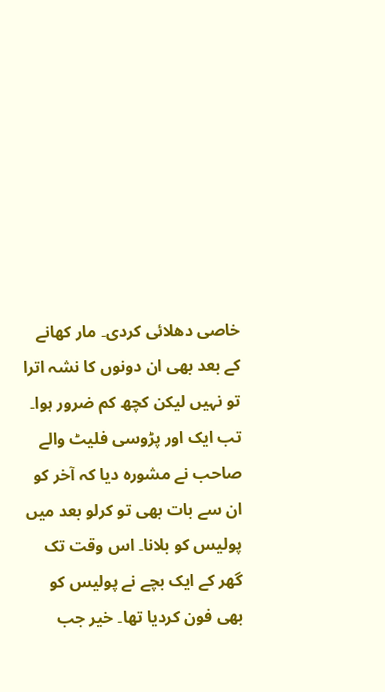خاصی دھلائی کردی۔ مار کھانے کے بعد بھی ان دونوں کا نشہ اترا تو نہیں لیکن کچھ کم ضرور ہوا۔ تب ایک اور پڑوسی فلیٹ والے صاحب نے مشورہ دیا کہ آخر کو ان سے بات بھی تو کرلو بعد میں پولیس کو بلانا۔ اس وقت تک گھر کے ایک بچے نے پولیس کو بھی فون کردیا تھا۔ خیر جب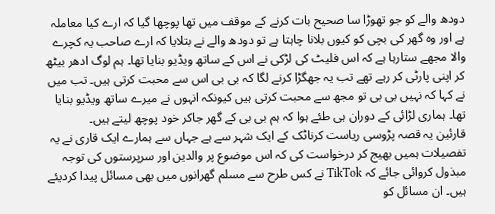دودھ والے کو جو تھوڑا سا صحیح بات کرنے کے موقف میں تھا پوچھا گیا کہ ارے کیا معاملہ ہے اور وہ گھر کی بچی کو کیوں بلانا چاہتا ہے تو دودھ والے نے بتلایا کہ ارے صاحب یہ کچرے والا مجھے ستارہا ہے کہ اس فلیٹ کی لڑکی نے اس کے ساتھ ویڈیو بنایا تھا۔ ہم لوگ ادھر بیٹھ کر اپنی پارٹی کر رہے تھے تب یہ جھگڑا کرنے لگا کہ بی بی اس سے محبت کرتی ہیں۔ تب میں نے کہا کہ نہیں بی بی تو مجھ سے محبت کرتی ہیں کیونکہ انہوں نے میرے ساتھ ویڈیو بنایا تھا۔ ہماری لڑائی کے دوران ہی طئے ہوا کہ ہم بی بی کے گھر جاکر خود پوچھ لیتے ہیں۔
قارئین یہ قصہ پڑوسی ریاست کرناٹک کے ایک شہر سے ہے جہاں سے ہمارے ایک قاری نے یہ تفصیلات ہمیں بھیج کر درخواست کی کہ اس موضوع پر والدین اور سرپرستوں کی توجہ مبذول کروائی جائے کہ TikTok نے کس طرح سے مسلم گھرانوں میں بھی مسائل پیدا کردیئے ہیں۔ ان مسائل کو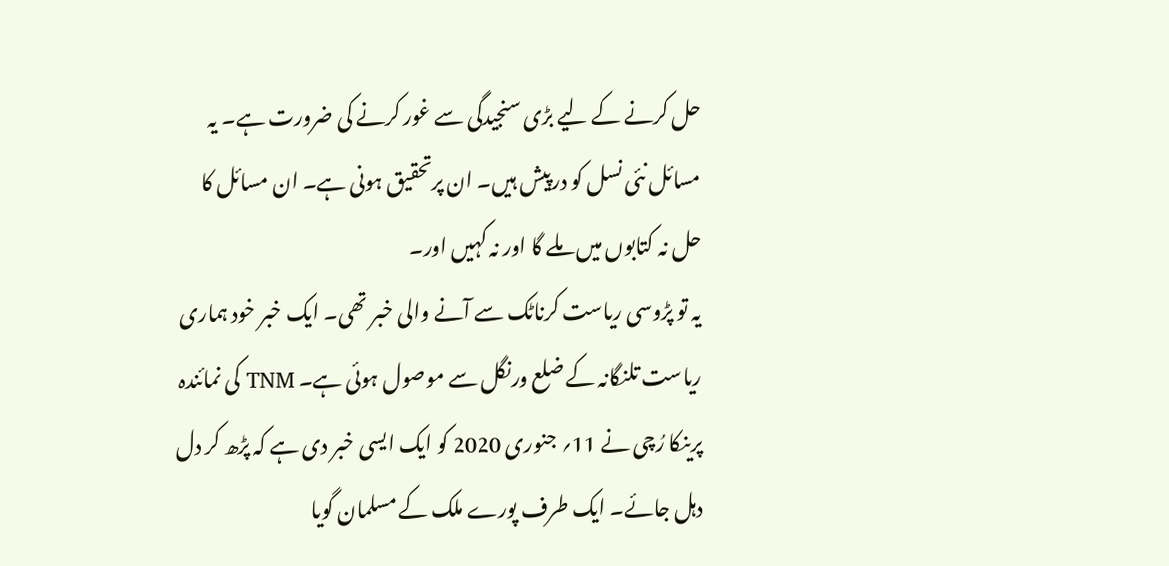حل کرنے کے لیے بڑی سنجیدگی سے غور کرنے کی ضرورت ہے۔ یہ مسائل نئی نسل کو درپیش ہیں۔ ان پرتحقیق ہونی ہے۔ ان مسائل کا حل نہ کتابوں میں ملے گا اور نہ کہیں اور۔
یہ تو پڑوسی ریاست کرناٹک سے آنے والی خبر تھی۔ ایک خبر خود ہماری ریاست تلنگانہ کے ضلع ورنگل سے موصول ہوئی ہے۔ TNM کی نمائندہ پرینکا رُچی نے 11؍ جنوری 2020 کو ایک ایسی خبر دی ہے کہ پڑھ کر دل دہل جائے۔ ایک طرف پورے ملک کے مسلمان گویا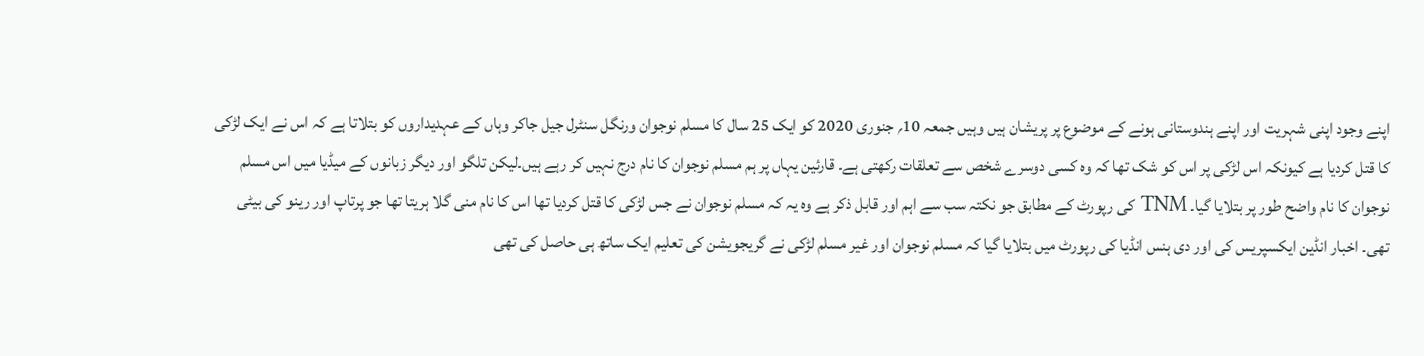اپنے وجود اپنی شہریت اور اپنے ہندوستانی ہونے کے موضوع پر پریشان ہیں وہیں جمعہ 10؍ جنوری 2020 کو ایک 25 سال کا مسلم نوجوان ورنگل سنٹرل جیل جاکر وہاں کے عہدیداروں کو بتلاتا ہے کہ اس نے ایک لڑکی کا قتل کردیا ہے کیونکہ اس لڑکی پر اس کو شک تھا کہ وہ کسی دوسرے شخص سے تعلقات رکھتی ہے۔ قارئین یہاں پر ہم مسلم نوجوان کا نام درج نہیں کر رہے ہیں۔لیکن تلگو اور دیگر زبانوں کے میڈیا میں اس مسلم نوجوان کا نام واضح طور پر بتلایا گیا۔ TNM کی رپورٹ کے مطابق جو نکتہ سب سے اہم اور قابل ذکر ہے وہ یہ کہ مسلم نوجوان نے جس لڑکی کا قتل کردیا تھا اس کا نام منی گلا ہریتا تھا جو پرتاپ اور رینو کی بیٹی تھی۔ اخبار انڈین ایکسپریس کی اور دی ہنس انڈیا کی رپورٹ میں بتلایا گیا کہ مسلم نوجوان اور غیر مسلم لڑکی نے گریجویشن کی تعلیم ایک ساتھ ہی حاصل کی تھی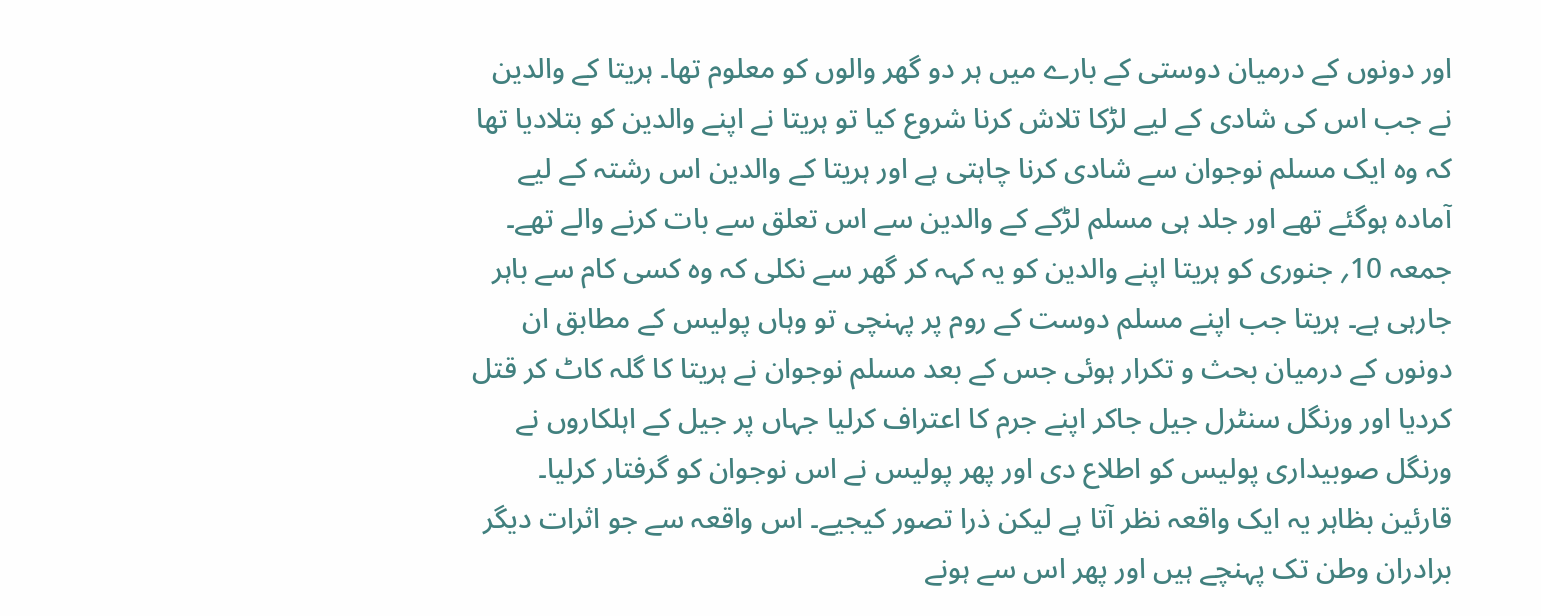اور دونوں کے درمیان دوستی کے بارے میں ہر دو گھر والوں کو معلوم تھا۔ ہریتا کے والدین نے جب اس کی شادی کے لیے لڑکا تلاش کرنا شروع کیا تو ہریتا نے اپنے والدین کو بتلادیا تھا کہ وہ ایک مسلم نوجوان سے شادی کرنا چاہتی ہے اور ہریتا کے والدین اس رشتہ کے لیے آمادہ ہوگئے تھے اور جلد ہی مسلم لڑکے کے والدین سے اس تعلق سے بات کرنے والے تھے۔ جمعہ 10؍ جنوری کو ہریتا اپنے والدین کو یہ کہہ کر گھر سے نکلی کہ وہ کسی کام سے باہر جارہی ہے۔ ہریتا جب اپنے مسلم دوست کے روم پر پہنچی تو وہاں پولیس کے مطابق ان دونوں کے درمیان بحث و تکرار ہوئی جس کے بعد مسلم نوجوان نے ہریتا کا گلہ کاٹ کر قتل کردیا اور ورنگل سنٹرل جیل جاکر اپنے جرم کا اعتراف کرلیا جہاں پر جیل کے اہلکاروں نے ورنگل صوبیداری پولیس کو اطلاع دی اور پھر پولیس نے اس نوجوان کو گرفتار کرلیا۔
قارئین بظاہر یہ ایک واقعہ نظر آتا ہے لیکن ذرا تصور کیجیے۔ اس واقعہ سے جو اثرات دیگر برادران وطن تک پہنچے ہیں اور پھر اس سے ہونے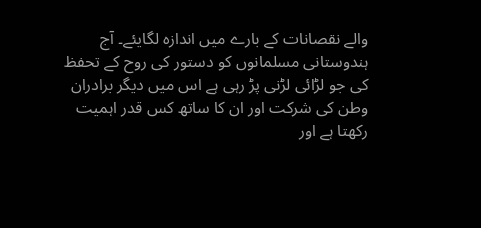والے نقصانات کے بارے میں اندازہ لگایئے۔ آج ہندوستانی مسلمانوں کو دستور کی روح کے تحفظ کی جو لڑائی لڑنی پڑ رہی ہے اس میں دیگر برادران وطن کی شرکت اور ان کا ساتھ کس قدر اہمیت رکھتا ہے اور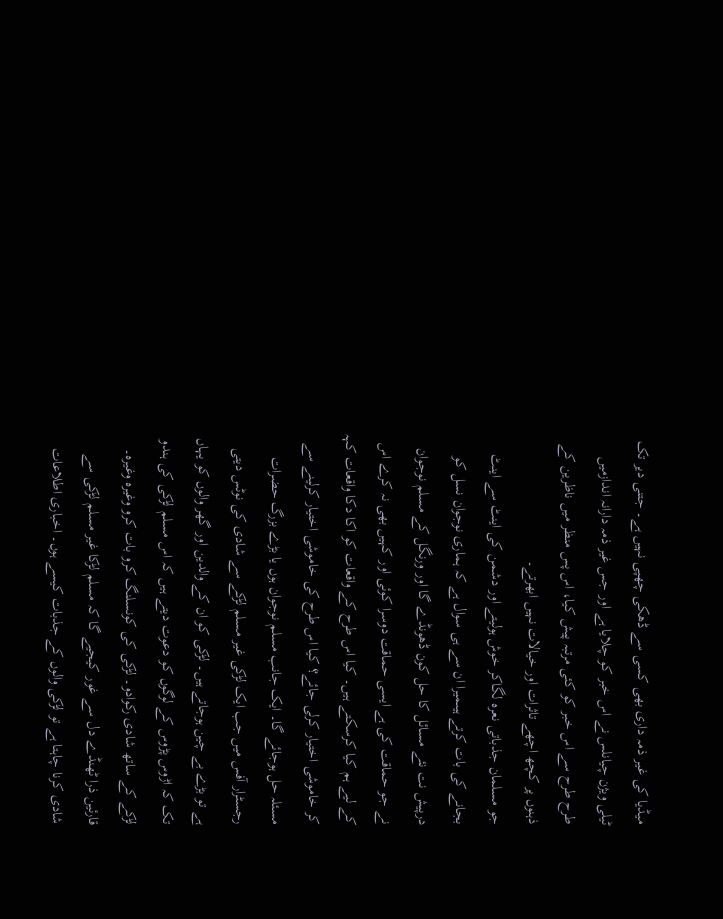میڈیا کی غیر ذمہ داری بھی کسی سے ڈھکی چھپی نہیں ہے۔ جتنی دیر تک ٹیلی ویژن چیانلس نے اس خبر کو چلایا ہے اور جس غیر ذمہ دارانہ اندازمیں طرح طرح سے اس خبر کو کئی مرتبہ پیش کیا، اس پس منظر میں ناظرین کے ذہنوں پر کچھ اچھے تاثرات اور خیالات نہیں ابھرتے۔
جو مسلمان جذباتی نعرہ لگاکر خوش ہولیتے اور دشمن کی اینٹ سے اینٹ بجانے کی بات کرتے ہیںمیرا ان سے ہی سوال ہے کہ ہماری نوجوان نسل کو درپیش نت نئے مسائل کا حل کون ڈھونڈے گا اور ورنگل کے مسلم نوجوان نے جو حماقت کی ہے ایسی حماقت دوسرا کوئی اور کہیں بھی نہ کرے اس کے لیے ہم کیا کرسکتے ہیں۔ کیا اس طرح کے واقعات کو اکا دکا واقعات کہہ کر خاموشی اختیار کرلی جائے؟ کیا اس طرح کی خاموشی اختیار کرلینے سے مسئلہ حل ہوجائے گا۔ ایک جانب مسلم نوجوان ہوں یا بڑے بزرگ حضرات رجسٹرار آفس میں جب ایک لڑکی غیر مسلم لڑکے سے شادی کی نوٹس دیتی ہے تو بڑے بے چین ہوجاتے ہیں۔ لڑکی کو ان کے والدین اور گھر والوں کو یہاں تک کہ اڑوس پڑوس کے لوگوں کو دعوت دیتے ہیں کہ اس مسلم لڑکی کی ہندو لڑکے کے ساتھ شادی رکوادو۔ لڑکی کی کونسلنگ کرو بات کرو وغیرہ وغیرہ۔
قارئین ذرا ٹھنڈے دل سے غور کیجیے گا کہ مسلم لڑکا غیر مسلم لڑکی سے شادی کرنا چاہتا ہے تو لڑکی والوں کے جذبات کیسے ہوں۔ اخباری اطلاعات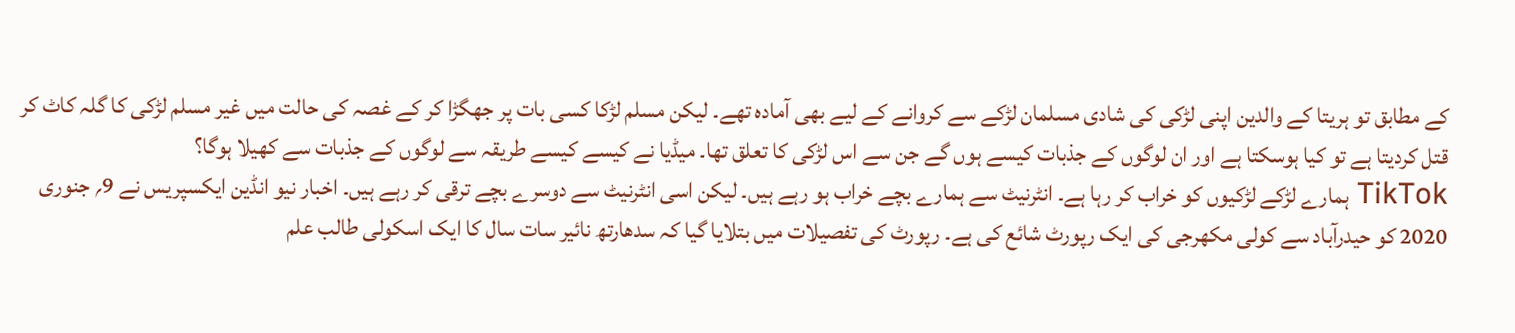کے مطابق تو ہریتا کے والدین اپنی لڑکی کی شادی مسلمان لڑکے سے کروانے کے لیے بھی آمادہ تھے۔ لیکن مسلم لڑکا کسی بات پر جھگڑا کر کے غصہ کی حالت میں غیر مسلم لڑکی کا گلہ کاٹ کر قتل کردیتا ہے تو کیا ہوسکتا ہے اور ان لوگوں کے جذبات کیسے ہوں گے جن سے اس لڑکی کا تعلق تھا۔ میڈیا نے کیسے کیسے طریقہ سے لوگوں کے جذبات سے کھیلا ہوگا؟
TikTok ہمارے لڑکے لڑکیوں کو خراب کر رہا ہے۔ انٹرنیٹ سے ہمارے بچے خراب ہو رہے ہیں۔ لیکن اسی انٹرنیٹ سے دوسرے بچے ترقی کر رہے ہیں۔ اخبار نیو انڈین ایکسپریس نے 9؍ جنوری 2020 کو حیدرآباد سے کولی مکھرجی کی ایک رپورٹ شائع کی ہے۔ رپورٹ کی تفصیلات میں بتلایا گیا کہ سدھارتھ نائیر سات سال کا ایک اسکولی طالب علم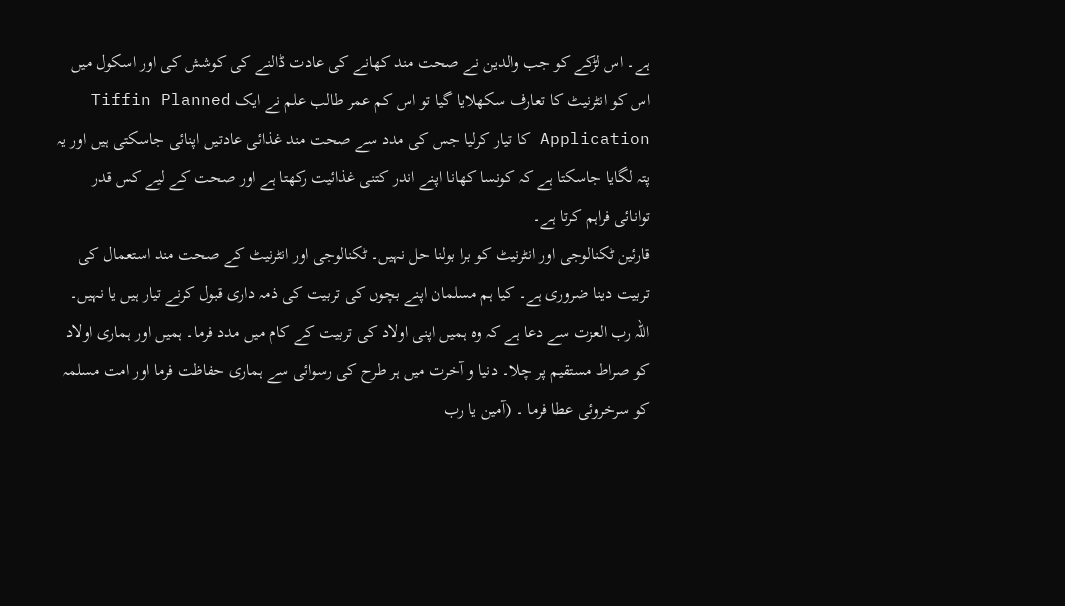ہے۔ اس لڑکے کو جب والدین نے صحت مند کھانے کی عادت ڈالنے کی کوشش کی اور اسکول میں اس کو انٹرنیٹ کا تعارف سکھلایا گیا تو اس کم عمر طالب علم نے ایک Tiffin Planned Application کا تیار کرلیا جس کی مدد سے صحت مند غذائی عادتیں اپنائی جاسکتی ہیں اور یہ پتہ لگایا جاسکتا ہے کہ کونسا کھانا اپنے اندر کتنی غذائیت رکھتا ہے اور صحت کے لیے کس قدر توانائی فراہم کرتا ہے۔
قارئین ٹکنالوجی اور انٹرنیٹ کو برا بولنا حل نہیں۔ ٹکنالوجی اور انٹرنیٹ کے صحت مند استعمال کی تربیت دینا ضروری ہے۔ کیا ہم مسلمان اپنے بچوں کی تربیت کی ذمہ داری قبول کرنے تیار ہیں یا نہیں۔
اللہ رب العزت سے دعا ہے کہ وہ ہمیں اپنی اولاد کی تربیت کے کام میں مدد فرما۔ ہمیں اور ہماری اولاد کو صراط مستقیم پر چلا۔ دنیا و آخرت میں ہر طرح کی رسوائی سے ہماری حفاظت فرما اور امت مسلمہ کو سرخروئی عطا فرما ۔ (آمین یا رب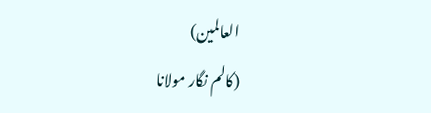العالمین)
(کالم نگار مولانا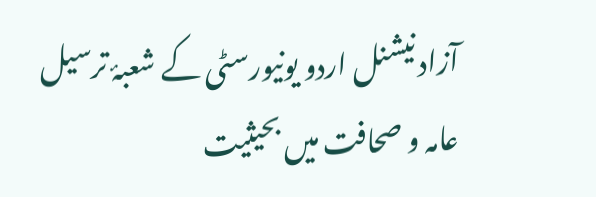آزاد نیشنل اردو یونیورسٹی کے شعبۂ ترسیل عامہ و صحافت میں بحیثیت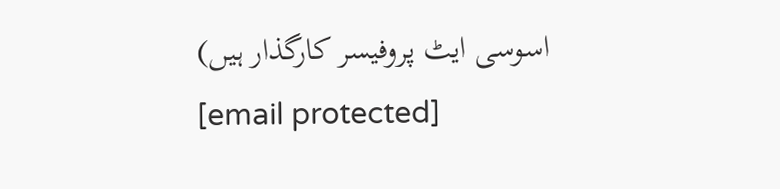اسوسی ایٹ پروفیسر کارگذار ہیں)
[email protected]